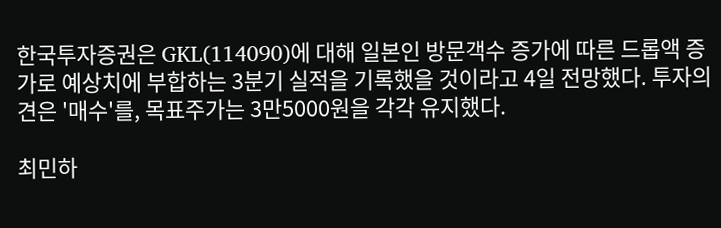한국투자증권은 GKL(114090)에 대해 일본인 방문객수 증가에 따른 드롭액 증가로 예상치에 부합하는 3분기 실적을 기록했을 것이라고 4일 전망했다. 투자의견은 '매수'를, 목표주가는 3만5000원을 각각 유지했다.

최민하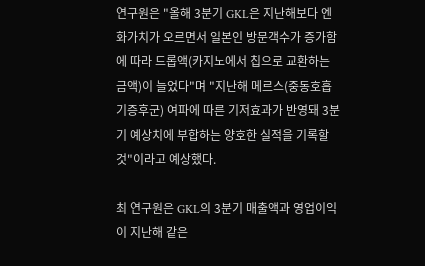연구원은 "올해 3분기 GKL은 지난해보다 엔화가치가 오르면서 일본인 방문객수가 증가함에 따라 드롭액(카지노에서 칩으로 교환하는 금액)이 늘었다"며 "지난해 메르스(중동호흡기증후군) 여파에 따른 기저효과가 반영돼 3분기 예상치에 부합하는 양호한 실적을 기록할 것"이라고 예상했다.

최 연구원은 GKL의 3분기 매출액과 영업이익이 지난해 같은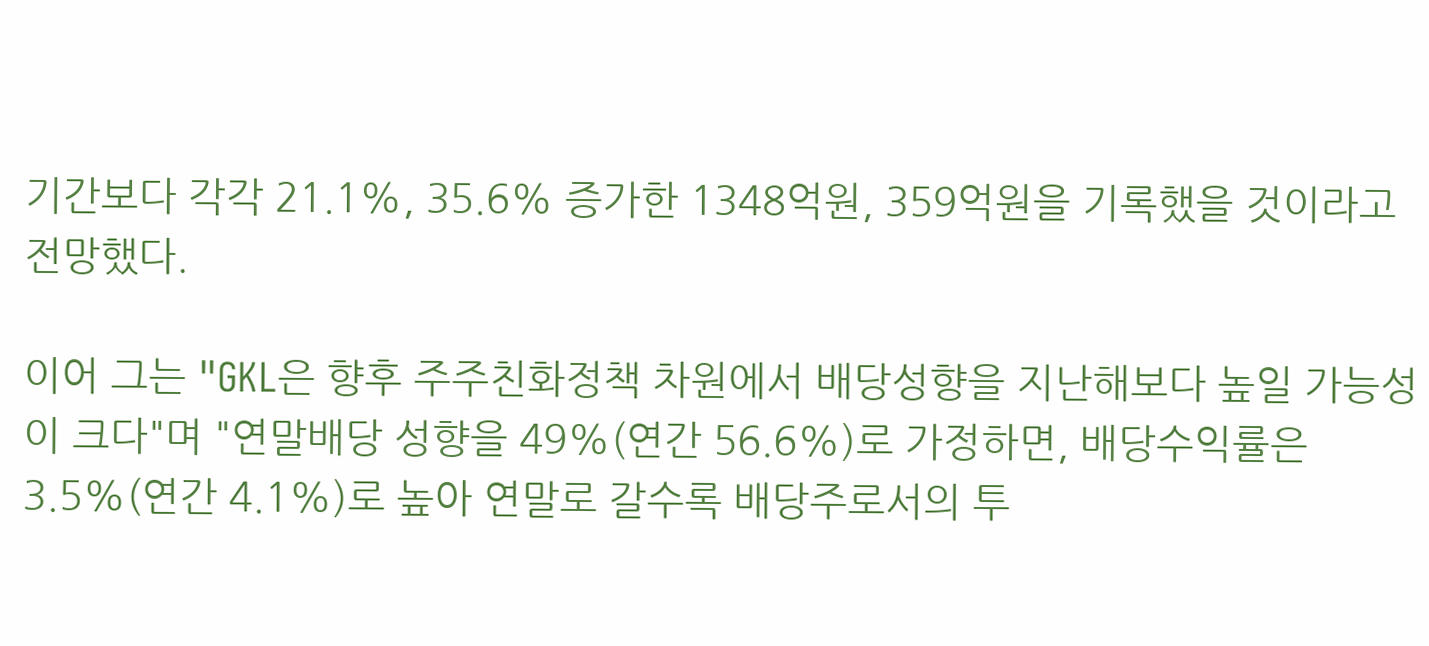기간보다 각각 21.1%, 35.6% 증가한 1348억원, 359억원을 기록했을 것이라고 전망했다.

이어 그는 "GKL은 향후 주주친화정책 차원에서 배당성향을 지난해보다 높일 가능성이 크다"며 "연말배당 성향을 49%(연간 56.6%)로 가정하면, 배당수익률은 3.5%(연간 4.1%)로 높아 연말로 갈수록 배당주로서의 투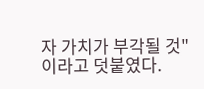자 가치가 부각될 것"이라고 덧붙였다.